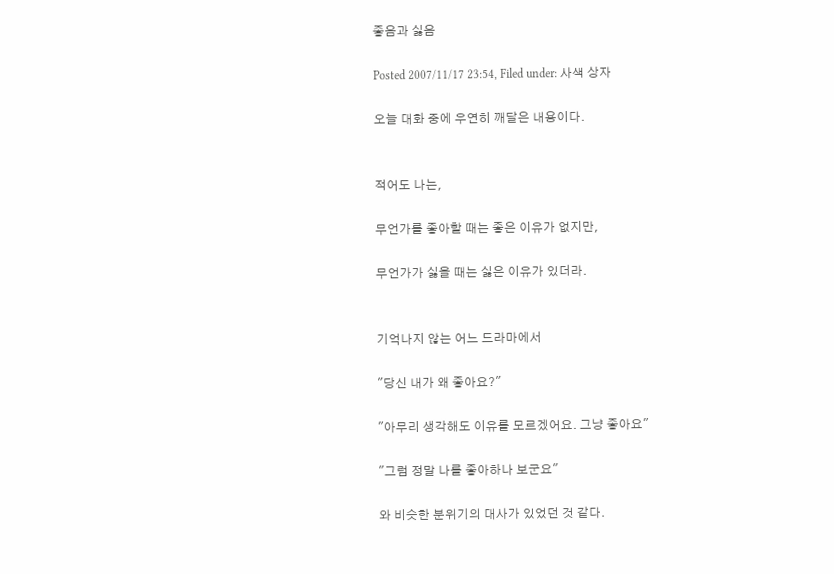좋음과 싫음

Posted 2007/11/17 23:54, Filed under: 사색 상자

오늘 대화 중에 우연히 깨달은 내용이다.


적어도 나는,

무언가를 좋아할 때는 좋은 이유가 없지만,

무언가가 싫을 때는 싫은 이유가 있더라.


기억나지 않는 어느 드라마에서

"당신 내가 왜 좋아요?"

"아무리 생각해도 이유를 모르겠어요. 그냥 좋아요"

"그럼 정말 나를 좋아하나 보군요"

와 비슷한 분위기의 대사가 있었던 것 같다.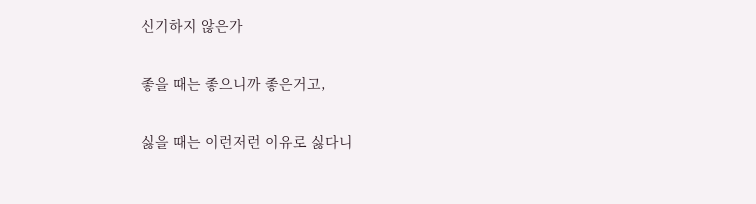신기하지 않은가

좋을 때는 좋으니까 좋은거고,

싫을 때는 이런저런 이유로 싫다니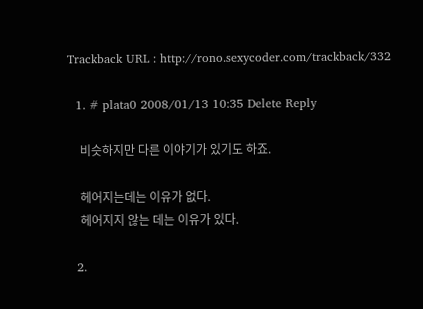Trackback URL : http://rono.sexycoder.com/trackback/332

  1. # plata0 2008/01/13 10:35 Delete Reply

    비슷하지만 다른 이야기가 있기도 하죠.

    헤어지는데는 이유가 없다.
    헤어지지 않는 데는 이유가 있다.

  2.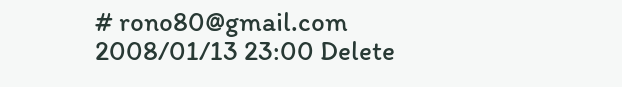# rono80@gmail.com 2008/01/13 23:00 Delete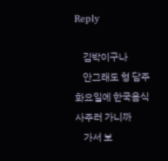Reply

    김박이구나
    안그래도 형 담주 화요일에 한국음식 사주러 가니까
    가서 보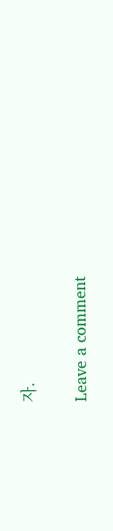자.

Leave a comment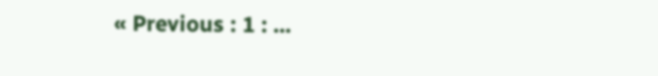« Previous : 1 : ...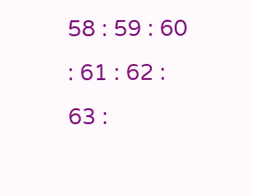58 : 59 : 60 : 61 : 62 : 63 :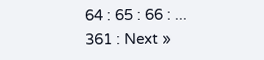64 : 65 : 66 : ... 361 : Next »